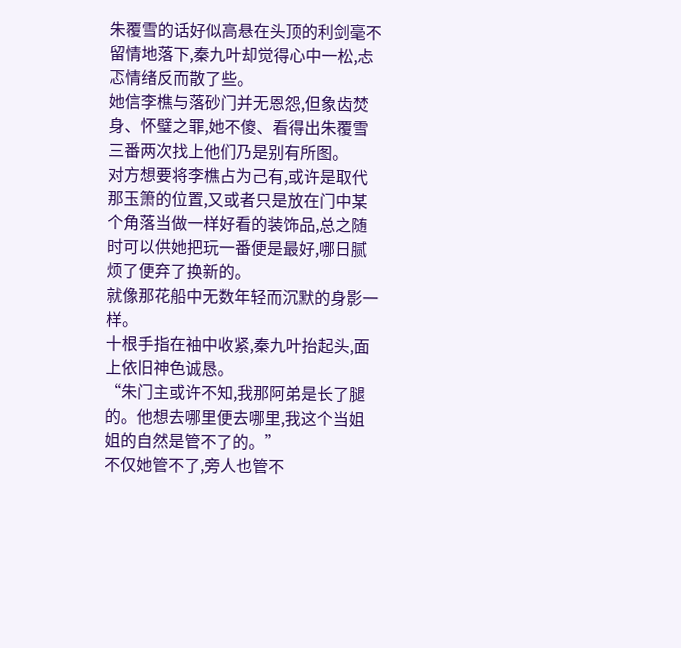朱覆雪的话好似高悬在头顶的利剑毫不留情地落下,秦九叶却觉得心中一松,忐忑情绪反而散了些。
她信李樵与落砂门并无恩怨,但象齿焚身、怀璧之罪,她不傻、看得出朱覆雪三番两次找上他们乃是别有所图。
对方想要将李樵占为己有,或许是取代那玉箫的位置,又或者只是放在门中某个角落当做一样好看的装饰品,总之随时可以供她把玩一番便是最好,哪日腻烦了便弃了换新的。
就像那花船中无数年轻而沉默的身影一样。
十根手指在袖中收紧,秦九叶抬起头,面上依旧神色诚恳。
“朱门主或许不知,我那阿弟是长了腿的。他想去哪里便去哪里,我这个当姐姐的自然是管不了的。”
不仅她管不了,旁人也管不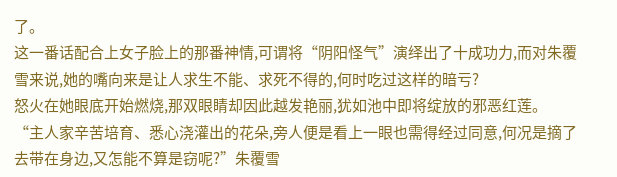了。
这一番话配合上女子脸上的那番神情,可谓将“阴阳怪气”演绎出了十成功力,而对朱覆雪来说,她的嘴向来是让人求生不能、求死不得的,何时吃过这样的暗亏?
怒火在她眼底开始燃烧,那双眼睛却因此越发艳丽,犹如池中即将绽放的邪恶红莲。
“主人家辛苦培育、悉心浇灌出的花朵,旁人便是看上一眼也需得经过同意,何况是摘了去带在身边,又怎能不算是窃呢?”朱覆雪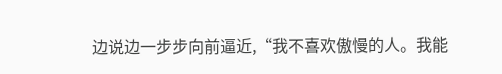边说边一步步向前逼近,“我不喜欢傲慢的人。我能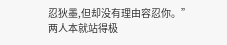忍狄墨,但却没有理由容忍你。”
两人本就站得极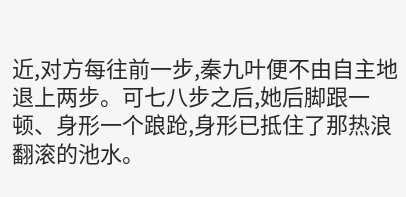近,对方每往前一步,秦九叶便不由自主地退上两步。可七八步之后,她后脚跟一顿、身形一个踉跄,身形已抵住了那热浪翻滚的池水。